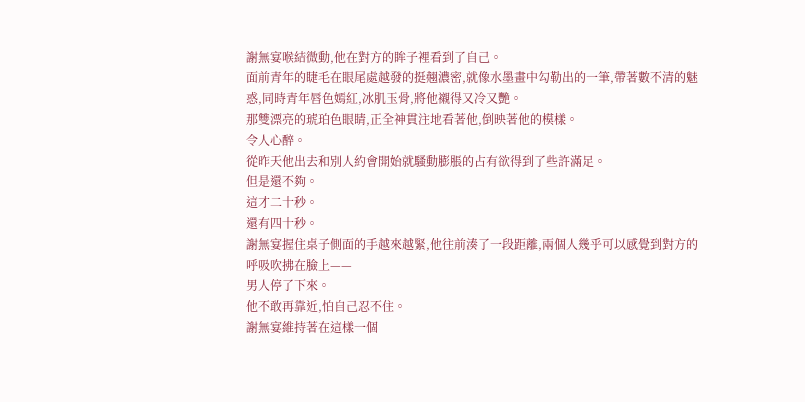謝無宴喉結微動,他在對方的眸子裡看到了自己。
面前青年的睫毛在眼尾處越發的挺翹濃密,就像水墨畫中勾勒出的一筆,帶著數不清的魅惑,同時青年唇色嫣紅,冰肌玉骨,將他襯得又冷又艷。
那雙漂亮的琥珀色眼睛,正全神貫注地看著他,倒映著他的模樣。
令人心醉。
從昨天他出去和別人約會開始就騷動膨脹的占有欲得到了些許滿足。
但是還不夠。
這才二十秒。
還有四十秒。
謝無宴握住桌子側面的手越來越緊,他往前湊了一段距離,兩個人幾乎可以感覺到對方的呼吸吹拂在臉上——
男人停了下來。
他不敢再靠近,怕自己忍不住。
謝無宴維持著在這樣一個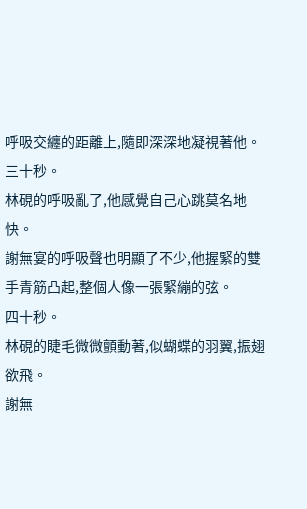呼吸交纏的距離上,隨即深深地凝視著他。
三十秒。
林硯的呼吸亂了,他感覺自己心跳莫名地快。
謝無宴的呼吸聲也明顯了不少,他握緊的雙手青筋凸起,整個人像一張緊繃的弦。
四十秒。
林硯的睫毛微微顫動著,似蝴蝶的羽翼,振翅欲飛。
謝無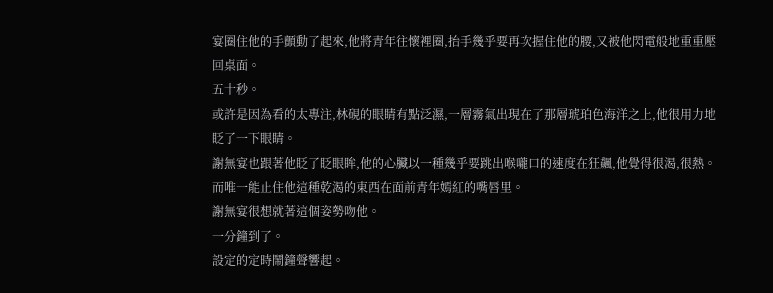宴圈住他的手顫動了起來,他將青年往懷裡圈,抬手幾乎要再次握住他的腰,又被他閃電般地重重壓回桌面。
五十秒。
或許是因為看的太專注,林硯的眼睛有點泛濕,一層霧氣出現在了那層琥珀色海洋之上,他很用力地眨了一下眼睛。
謝無宴也跟著他眨了眨眼眸,他的心臟以一種幾乎要跳出喉嚨口的速度在狂飆,他覺得很渴,很熱。
而唯一能止住他這種乾渴的東西在面前青年嫣紅的嘴唇里。
謝無宴很想就著這個姿勢吻他。
一分鐘到了。
設定的定時鬧鐘聲響起。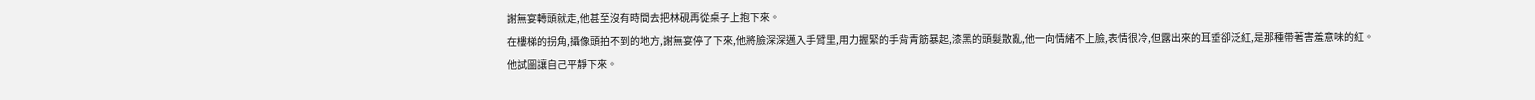謝無宴轉頭就走,他甚至沒有時間去把林硯再從桌子上抱下來。
在樓梯的拐角,攝像頭拍不到的地方,謝無宴停了下來,他將臉深深邁入手臂里,用力握緊的手背青筋暴起,漆黑的頭髮散亂,他一向情緒不上臉,表情很冷,但露出來的耳垂卻泛紅,是那種帶著害羞意味的紅。
他試圖讓自己平靜下來。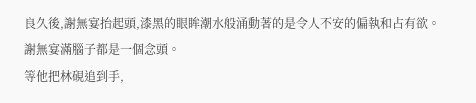良久後,謝無宴抬起頭,漆黑的眼眸潮水般涌動著的是令人不安的偏執和占有欲。
謝無宴滿腦子都是一個念頭。
等他把林硯追到手,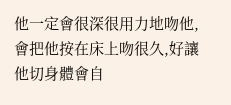他一定會很深很用力地吻他,會把他按在床上吻很久,好讓他切身體會自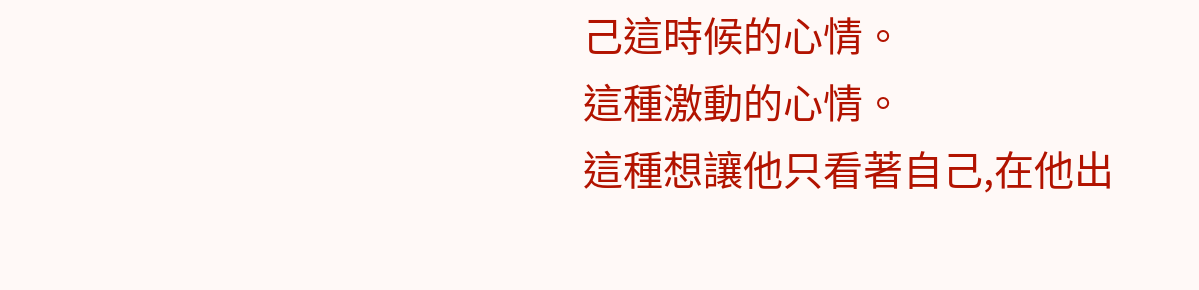己這時候的心情。
這種激動的心情。
這種想讓他只看著自己,在他出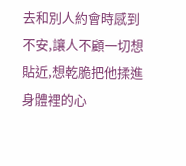去和別人約會時感到不安,讓人不顧一切想貼近,想乾脆把他揉進身體裡的心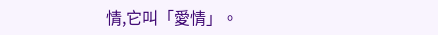情,它叫「愛情」。